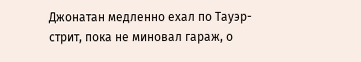Джонатан медленно ехал по Тауэр-стрит, пока не миновал гараж, о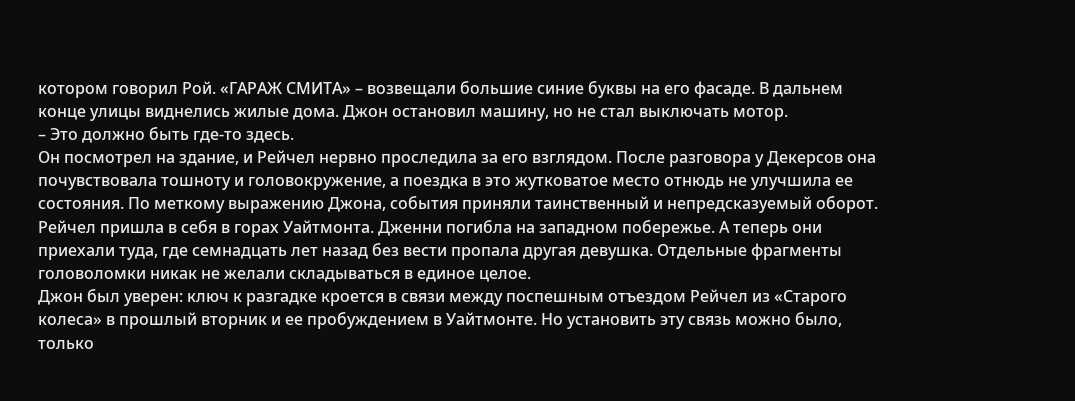котором говорил Рой. «ГАРАЖ СМИТА» – возвещали большие синие буквы на его фасаде. В дальнем конце улицы виднелись жилые дома. Джон остановил машину, но не стал выключать мотор.
– Это должно быть где-то здесь.
Он посмотрел на здание, и Рейчел нервно проследила за его взглядом. После разговора у Декерсов она почувствовала тошноту и головокружение, а поездка в это жутковатое место отнюдь не улучшила ее состояния. По меткому выражению Джона, события приняли таинственный и непредсказуемый оборот. Рейчел пришла в себя в горах Уайтмонта. Дженни погибла на западном побережье. А теперь они приехали туда, где семнадцать лет назад без вести пропала другая девушка. Отдельные фрагменты головоломки никак не желали складываться в единое целое.
Джон был уверен: ключ к разгадке кроется в связи между поспешным отъездом Рейчел из «Старого колеса» в прошлый вторник и ее пробуждением в Уайтмонте. Но установить эту связь можно было, только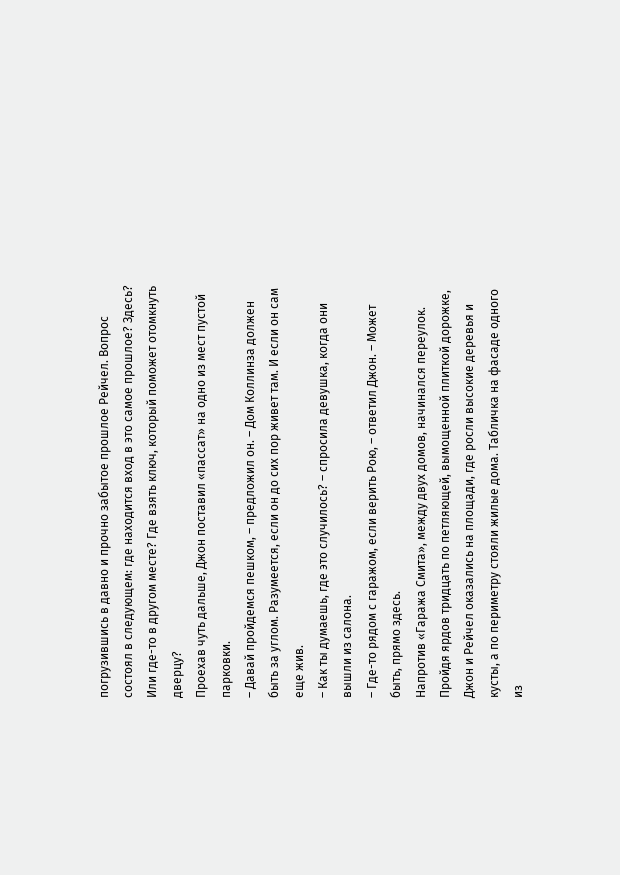погрузившись в давно и прочно забытое прошлое Рейчел. Вопрос состоял в следующем: где находится вход в это самое прошлое? Здесь? Или где-то в другом месте? Где взять ключ, который поможет отомкнуть дверцу?
Проехав чуть дальше, Джон поставил «пассат» на одно из мест пустой парковки.
– Давай пройдемся пешком, – предложил он. – Дом Коллинза должен быть за углом. Разумеется, если он до сих пор живет там. И если он сам еще жив.
– Как ты думаешь, где это случилось? – спросила девушка, когда они вышли из салона.
– Где-то рядом с гаражом, если верить Рою, – ответил Джон. – Может быть, прямо здесь.
Напротив «Гаража Смита», между двух домов, начинался переулок. Пройдя ярдов тридцать по петляющей, вымощенной плиткой дорожке, Джон и Рейчел оказались на площади, где росли высокие деревья и кусты, а по периметру стояли жилые дома. Табличка на фасаде одного из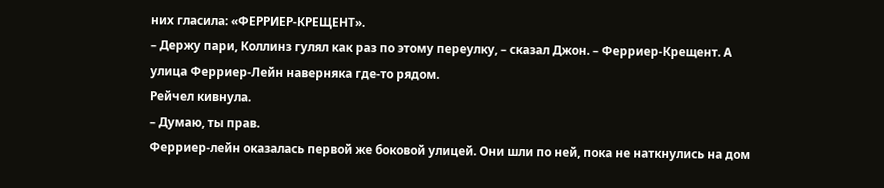них гласила: «ФЕРРИЕР-КРЕЩЕНТ».
– Держу пари, Коллинз гулял как раз по этому переулку, – сказал Джон. – Ферриер-Крещент. А улица Ферриер-Лейн наверняка где-то рядом.
Рейчел кивнула.
– Думаю, ты прав.
Ферриер-лейн оказалась первой же боковой улицей. Они шли по ней, пока не наткнулись на дом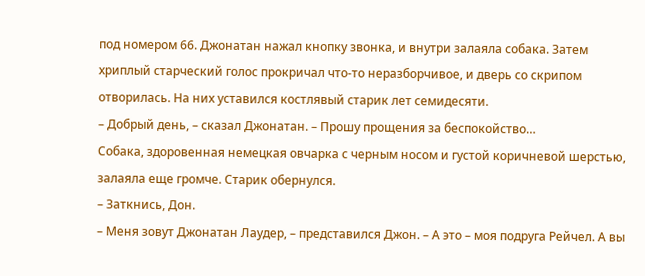под номером 66. Джонатан нажал кнопку звонка, и внутри залаяла собака. Затем хриплый старческий голос прокричал что-то неразборчивое, и дверь со скрипом отворилась. На них уставился костлявый старик лет семидесяти.
– Добрый день, – сказал Джонатан. – Прошу прощения за беспокойство…
Собака, здоровенная немецкая овчарка с черным носом и густой коричневой шерстью, залаяла еще громче. Старик обернулся.
– Заткнись, Дон.
– Меня зовут Джонатан Лаудер, – представился Джон. – А это – моя подруга Рейчел. А вы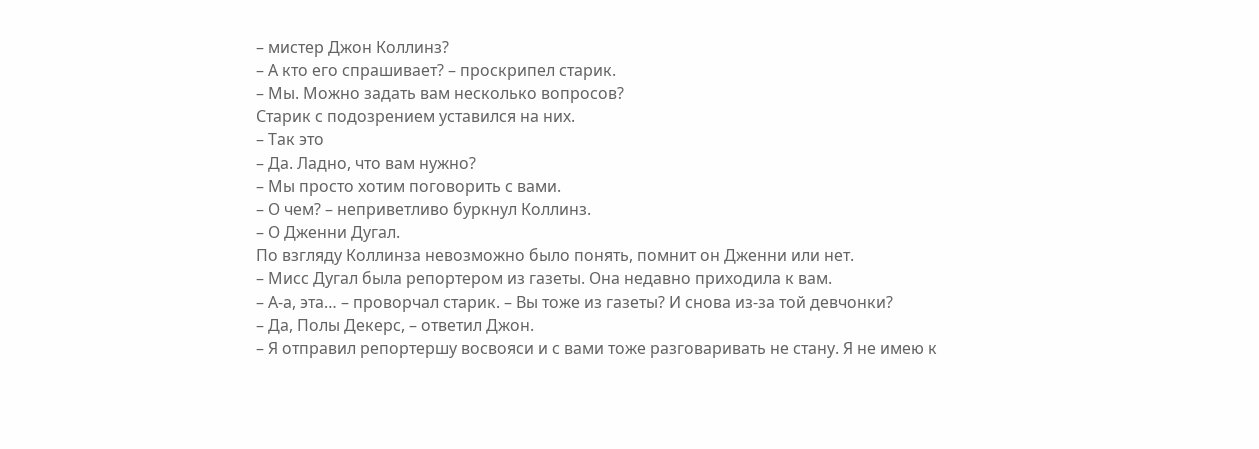– мистер Джон Коллинз?
– А кто его спрашивает? – проскрипел старик.
– Мы. Можно задать вам несколько вопросов?
Старик с подозрением уставился на них.
– Так это
– Да. Ладно, что вам нужно?
– Мы просто хотим поговорить с вами.
– О чем? – неприветливо буркнул Коллинз.
– О Дженни Дугал.
По взгляду Коллинза невозможно было понять, помнит он Дженни или нет.
– Мисс Дугал была репортером из газеты. Она недавно приходила к вам.
– А‑а, эта… – проворчал старик. – Вы тоже из газеты? И снова из‑за той девчонки?
– Да, Полы Декерс, – ответил Джон.
– Я отправил репортершу восвояси и с вами тоже разговаривать не стану. Я не имею к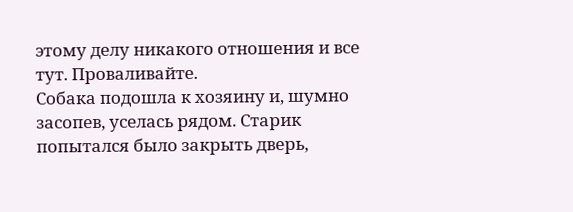этому делу никакого отношения и все тут. Проваливайте.
Собака подошла к хозяину и, шумно засопев, уселась рядом. Старик попытался было закрыть дверь,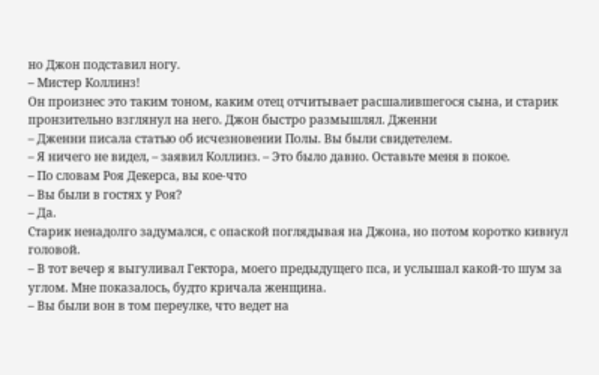но Джон подставил ногу.
– Мистер Коллинз!
Он произнес это таким тоном, каким отец отчитывает расшалившегося сына, и старик пронзительно взглянул на него. Джон быстро размышлял. Дженни
– Дженни писала статью об исчезновении Полы. Вы были свидетелем.
– Я ничего не видел, – заявил Коллинз. – Это было давно. Оставьте меня в покое.
– По словам Роя Декерса, вы кое-что
– Вы были в гостях у Роя?
– Да.
Старик ненадолго задумался, с опаской поглядывая на Джона, но потом коротко кивнул головой.
– В тот вечер я выгуливал Гектора, моего предыдущего пса, и услышал какой-то шум за углом. Мне показалось, будто кричала женщина.
– Вы были вон в том переулке, что ведет на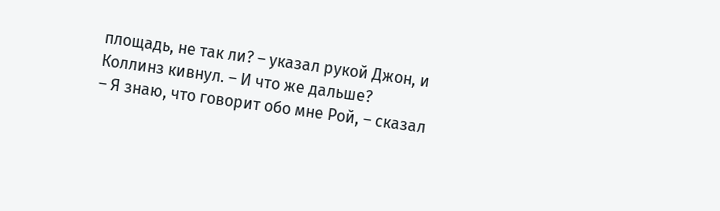площадь, не так ли? – указал рукой Джон, и Коллинз кивнул. – И что же дальше?
– Я знаю, что говорит обо мне Рой, – сказал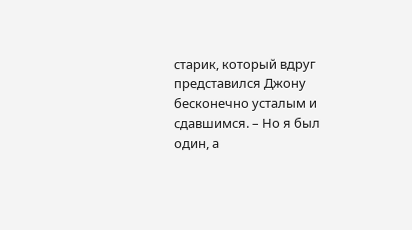старик, который вдруг представился Джону бесконечно усталым и сдавшимся. – Но я был один, а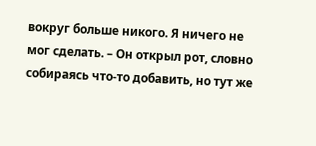вокруг больше никого. Я ничего не мог сделать. – Он открыл рот, словно собираясь что-то добавить, но тут же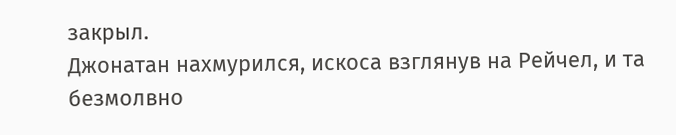закрыл.
Джонатан нахмурился, искоса взглянув на Рейчел, и та безмолвно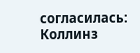согласилась: Коллинз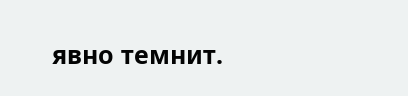явно темнит.